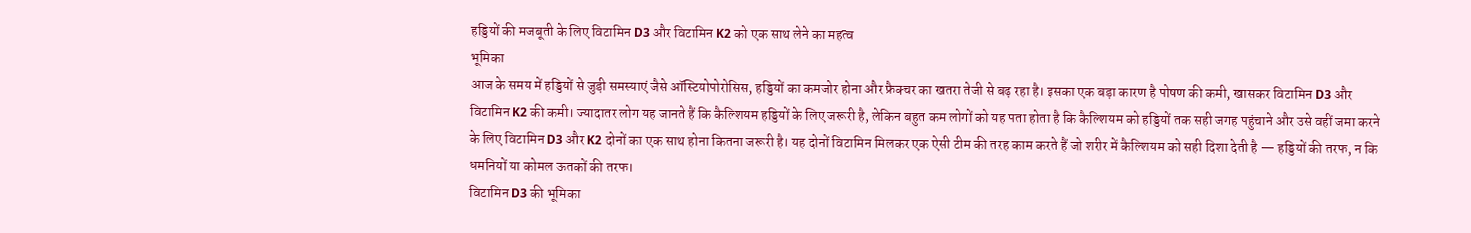हड्डियों की मजबूती के लिए विटामिन D3 और विटामिन K2 को एक साथ लेने का महत्व
भूमिका
आज के समय में हड्डियों से जुड़ी समस्याएं जैसे ऑस्टियोपोरोसिस, हड्डियों का कमजोर होना और फ्रैक्चर का खतरा तेजी से बढ़ रहा है। इसका एक बड़ा कारण है पोषण की कमी, खासकर विटामिन D3 और विटामिन K2 की कमी। ज्यादातर लोग यह जानते हैं कि कैल्शियम हड्डियों के लिए जरूरी है, लेकिन बहुत कम लोगों को यह पता होता है कि कैल्शियम को हड्डियों तक सही जगह पहुंचाने और उसे वहीं जमा करने के लिए विटामिन D3 और K2 दोनों का एक साथ होना कितना जरूरी है। यह दोनों विटामिन मिलकर एक ऐसी टीम की तरह काम करते हैं जो शरीर में कैल्शियम को सही दिशा देती है — हड्डियों की तरफ, न कि धमनियों या कोमल ऊतकों की तरफ।
विटामिन D3 की भूमिका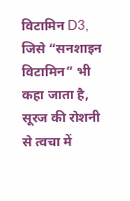विटामिन D3, जिसे “सनशाइन विटामिन” भी कहा जाता है, सूरज की रोशनी से त्वचा में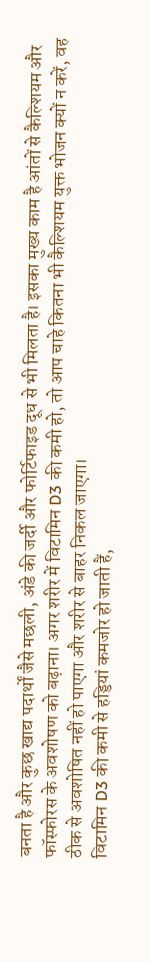बनता है और कुछ खाद्य पदार्थों जैसे मछली, अंडे की जर्दी और फोर्टिफाइड दूध से भी मिलता है। इसका मुख्य काम है आंतों से कैल्शियम और फॉस्फोरस के अवशोषण को बढ़ाना। अगर शरीर में विटामिन D3 की कमी हो, तो आप चाहे कितना भी कैल्शियम युक्त भोजन क्यों न करें, वह ठीक से अवशोषित नहीं हो पाएगा और शरीर से बाहर निकल जाएगा।
विटामिन D3 की कमी से हड्डियां कमजोर हो जाती हैं,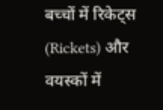बच्चों में रिकेट्स (Rickets) और वयस्कों में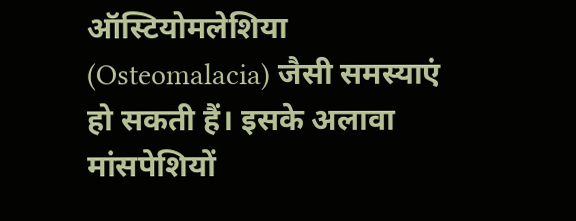ऑस्टियोमलेशिया (Osteomalacia) जैसी समस्याएं हो सकती हैं। इसके अलावा मांसपेशियों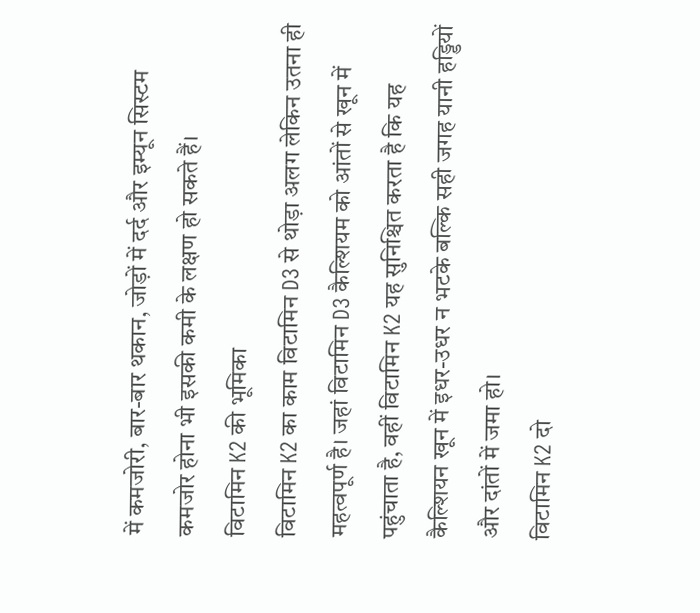में कमजोरी, बार-बार थकान, जोड़ों में दर्द और इम्यून सिस्टम कमजोर होना भी इसकी कमी के लक्षण हो सकते हैं।
विटामिन K2 की भूमिका
विटामिन K2 का काम विटामिन D3 से थोड़ा अलग लेकिन उतना ही महत्वपूर्ण है। जहां विटामिन D3 कैल्शियम को आंतों से खून में पहुंचाता है, वहीं विटामिन K2 यह सुनिश्चित करता है कि यह कैल्शियन खून में इधर-उधर न भटके बल्कि सही जगह यानी हड्डियों और दांतों में जमा हो।
विटामिन K2 दो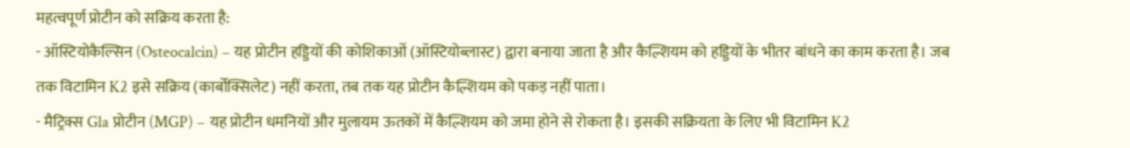महत्वपूर्ण प्रोटीन को सक्रिय करता है:
- ऑस्टियोकैल्सिन (Osteocalcin) – यह प्रोटीन हड्डियों की कोशिकाओं (ऑस्टियोब्लास्ट) द्वारा बनाया जाता है और कैल्शियम को हड्डियों के भीतर बांधने का काम करता है। जब तक विटामिन K2 इसे सक्रिय (कार्बोक्सिलेट) नहीं करता, तब तक यह प्रोटीन कैल्शियम को पकड़ नहीं पाता।
- मैट्रिक्स Gla प्रोटीन (MGP) – यह प्रोटीन धमनियों और मुलायम ऊतकों में कैल्शियम को जमा होने से रोकता है। इसकी सक्रियता के लिए भी विटामिन K2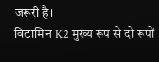जरूरी है।
विटामिन K2 मुख्य रूप से दो रूपों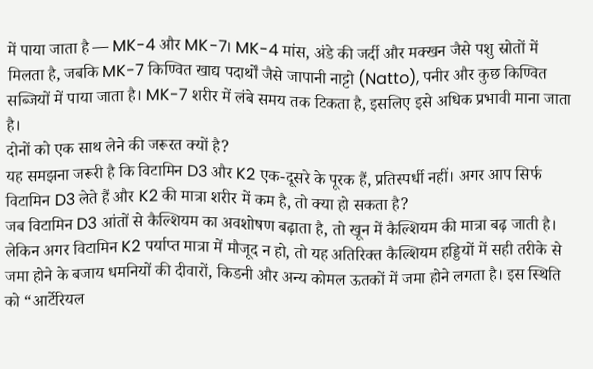में पाया जाता है — MK-4 और MK-7। MK-4 मांस, अंडे की जर्दी और मक्खन जैसे पशु स्रोतों में मिलता है, जबकि MK-7 किण्वित खाद्य पदार्थों जैसे जापानी नाट्टो (Natto), पनीर और कुछ किण्वित सब्जियों में पाया जाता है। MK-7 शरीर में लंबे समय तक टिकता है, इसलिए इसे अधिक प्रभावी माना जाता है।
दोनों को एक साथ लेने की जरूरत क्यों है?
यह समझना जरूरी है कि विटामिन D3 और K2 एक-दूसरे के पूरक हैं, प्रतिस्पर्धी नहीं। अगर आप सिर्फ विटामिन D3 लेते हैं और K2 की मात्रा शरीर में कम है, तो क्या हो सकता है?
जब विटामिन D3 आंतों से कैल्शियम का अवशोषण बढ़ाता है, तो खून में कैल्शियम की मात्रा बढ़ जाती है। लेकिन अगर विटामिन K2 पर्याप्त मात्रा में मौजूद न हो, तो यह अतिरिक्त कैल्शियम हड्डियों में सही तरीके से जमा होने के बजाय धमनियों की दीवारों, किडनी और अन्य कोमल ऊतकों में जमा होने लगता है। इस स्थिति को “आर्टेरियल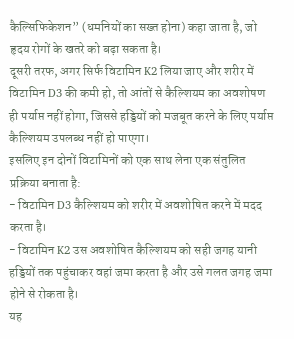कैल्सिफिकेशन” (धमनियों का सख्त होना) कहा जाता है, जो हृदय रोगों के खतरे को बढ़ा सकता है।
दूसरी तरफ, अगर सिर्फ विटामिन K2 लिया जाए और शरीर में विटामिन D3 की कमी हो, तो आंतों से कैल्शियम का अवशोषण ही पर्याप्त नहीं होगा, जिससे हड्डियों को मजबूत करने के लिए पर्याप्त कैल्शियम उपलब्ध नहीं हो पाएगा।
इसलिए इन दोनों विटामिनों को एक साथ लेना एक संतुलित प्रक्रिया बनाता है:
- विटामिन D3 कैल्शियम को शरीर में अवशोषित करने में मदद करता है।
- विटामिन K2 उस अवशोषित कैल्शियम को सही जगह यानी हड्डियों तक पहुंचाकर वहां जमा करता है और उसे गलत जगह जमा होने से रोकता है।
यह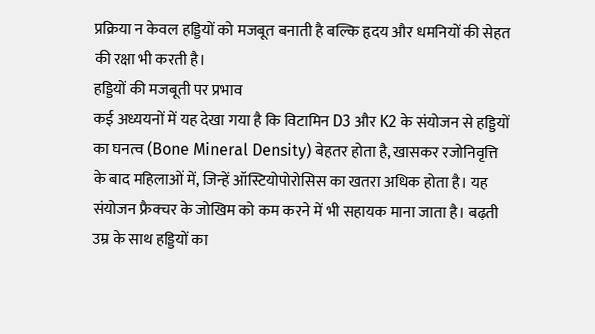प्रक्रिया न केवल हड्डियों को मजबूत बनाती है बल्कि हृदय और धमनियों की सेहत की रक्षा भी करती है।
हड्डियों की मजबूती पर प्रभाव
कई अध्ययनों में यह देखा गया है कि विटामिन D3 और K2 के संयोजन से हड्डियों का घनत्व (Bone Mineral Density) बेहतर होता है, खासकर रजोनिवृत्ति के बाद महिलाओं में, जिन्हें ऑस्टियोपोरोसिस का खतरा अधिक होता है। यह संयोजन फ्रैक्चर के जोखिम को कम करने में भी सहायक माना जाता है। बढ़ती उम्र के साथ हड्डियों का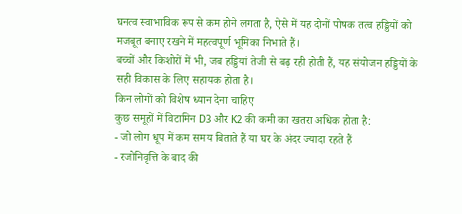घनत्व स्वाभाविक रूप से कम होने लगता है, ऐसे में यह दोनों पोषक तत्व हड्डियों को मजबूत बनाए रखने में महत्वपूर्ण भूमिका निभाते हैं।
बच्चों और किशोरों में भी, जब हड्डियां तेजी से बढ़ रही होती हैं, यह संयोजन हड्डियों के सही विकास के लिए सहायक होता है।
किन लोगों को विशेष ध्यान देना चाहिए
कुछ समूहों में विटामिन D3 और K2 की कमी का खतरा अधिक होता है:
- जो लोग धूप में कम समय बिताते हैं या घर के अंदर ज्यादा रहते हैं
- रजोनिवृत्ति के बाद की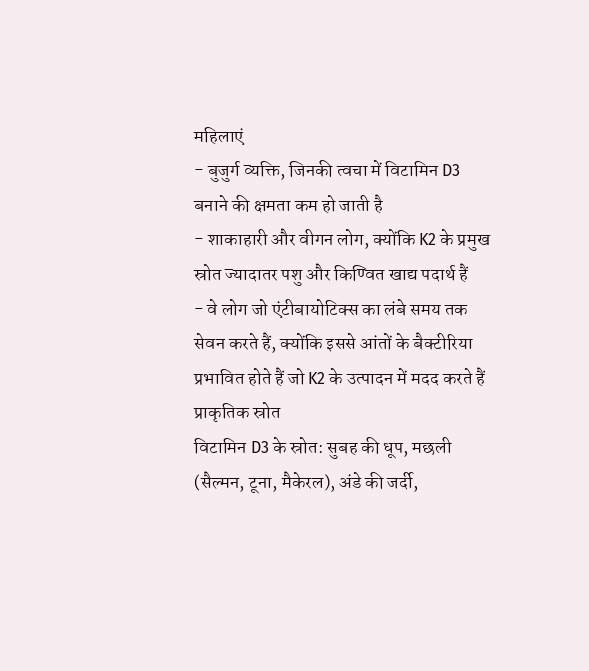महिलाएं
- बुजुर्ग व्यक्ति, जिनकी त्वचा में विटामिन D3 बनाने की क्षमता कम हो जाती है
- शाकाहारी और वीगन लोग, क्योंकि K2 के प्रमुख स्रोत ज्यादातर पशु और किण्वित खाद्य पदार्थ हैं
- वे लोग जो एंटीबायोटिक्स का लंबे समय तक सेवन करते हैं, क्योंकि इससे आंतों के बैक्टीरिया प्रभावित होते हैं जो K2 के उत्पादन में मदद करते हैं
प्राकृतिक स्रोत
विटामिन D3 के स्रोत: सुबह की धूप, मछली (सैल्मन, टूना, मैकेरल), अंडे की जर्दी,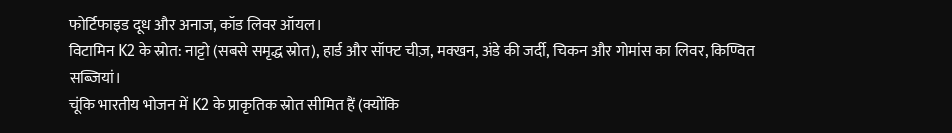फोर्टिफाइड दूध और अनाज, कॉड लिवर ऑयल।
विटामिन K2 के स्रोत: नाट्टो (सबसे समृद्ध स्रोत), हार्ड और सॉफ्ट चीज़, मक्खन, अंडे की जर्दी, चिकन और गोमांस का लिवर, किण्वित सब्जियां।
चूंकि भारतीय भोजन में K2 के प्राकृतिक स्रोत सीमित हैं (क्योंकि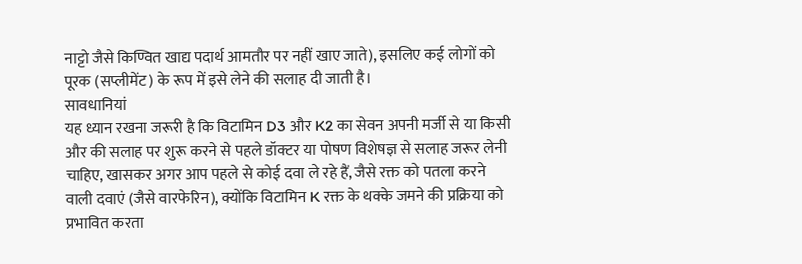नाट्टो जैसे किण्वित खाद्य पदार्थ आमतौर पर नहीं खाए जाते), इसलिए कई लोगों को पूरक (सप्लीमेंट) के रूप में इसे लेने की सलाह दी जाती है।
सावधानियां
यह ध्यान रखना जरूरी है कि विटामिन D3 और K2 का सेवन अपनी मर्जी से या किसी और की सलाह पर शुरू करने से पहले डॉक्टर या पोषण विशेषज्ञ से सलाह जरूर लेनी चाहिए, खासकर अगर आप पहले से कोई दवा ले रहे हैं, जैसे रक्त को पतला करने वाली दवाएं (जैसे वारफेरिन), क्योंकि विटामिन K रक्त के थक्के जमने की प्रक्रिया को प्रभावित करता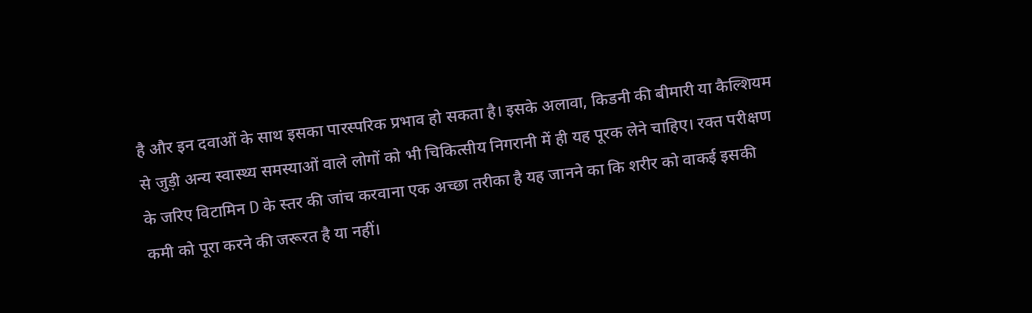है और इन दवाओं के साथ इसका पारस्परिक प्रभाव हो सकता है। इसके अलावा, किडनी की बीमारी या कैल्शियम से जुड़ी अन्य स्वास्थ्य समस्याओं वाले लोगों को भी चिकित्सीय निगरानी में ही यह पूरक लेने चाहिए। रक्त परीक्षण के जरिए विटामिन D के स्तर की जांच करवाना एक अच्छा तरीका है यह जानने का कि शरीर को वाकई इसकी कमी को पूरा करने की जरूरत है या नहीं।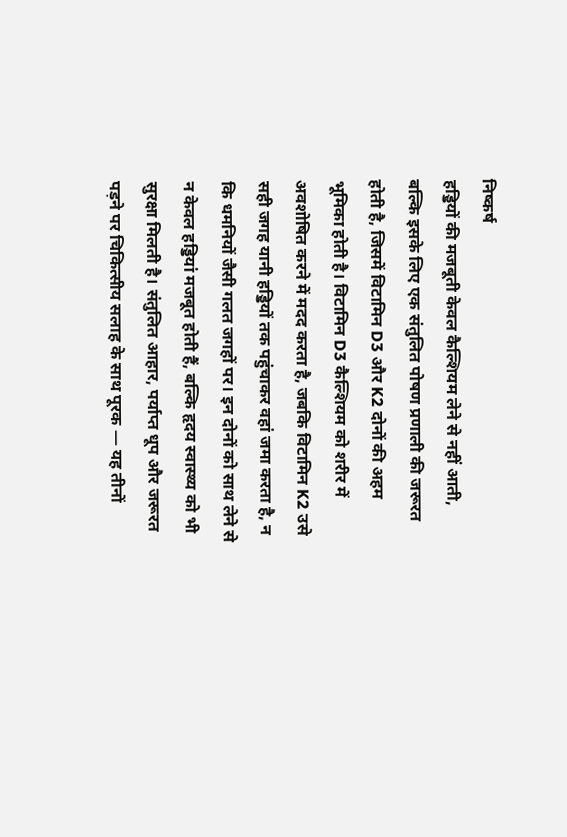निष्कर्ष
हड्डियों की मजबूती केवल कैल्शियम लेने से नहीं आती, बल्कि इसके लिए एक संतुलित पोषण प्रणाली की जरूरत होती है, जिसमें विटामिन D3 और K2 दोनों की अहम भूमिका होती है। विटामिन D3 कैल्शियम को शरीर में अवशोषित करने में मदद करता है, जबकि विटामिन K2 उसे सही जगह यानी हड्डियों तक पहुंचाकर वहां जमा करता है, न कि धमनियों जैसी गलत जगहों पर। इन दोनों को साथ लेने से न केवल हड्डियां मजबूत होती हैं, बल्कि हृदय स्वास्थ्य को भी सुरक्षा मिलती है। संतुलित आहार, पर्याप्त धूप और जरूरत पड़ने पर चिकित्सीय सलाह के साथ पूरक — यह तीनों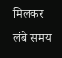मिलकर लंबे समय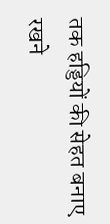तक हड्डियों की सेहत बनाए रखने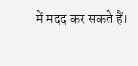में मदद कर सकते हैं।